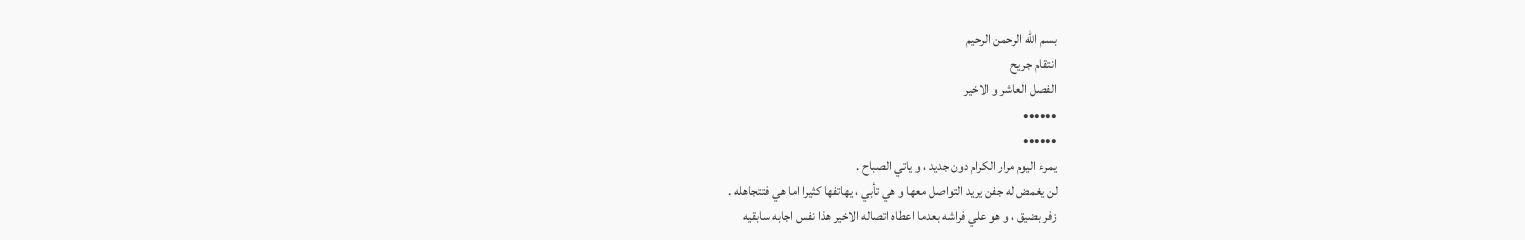بسم الله الرحمن الرحيم
انتقام جريح
الفصل العاشر و الاخير
••••••
••••••
يمرء اليوم مرار الكرام دون جديد ، و ياتي الصباح .
لن يغمض له جفن يريد التواصل معها و هي تأبي ، يهاتفها كثيرا اما هي فتتجاهله .
زفر بضيق ، و هو علي فراشه بعدما اعطاه اتصاله الاخير هذا نفس اجابه سابقيه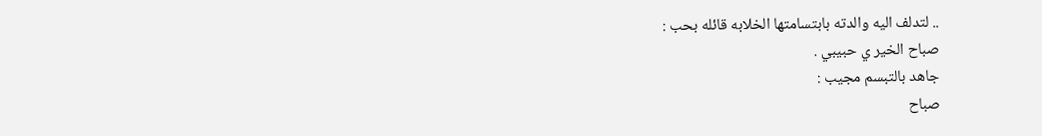.. لتدلف اليه والدته بابتسامتها الخلابه قائله بحب :
صباح الخير ي حبيبي .
جاهد بالتبسم مجيب :
صباح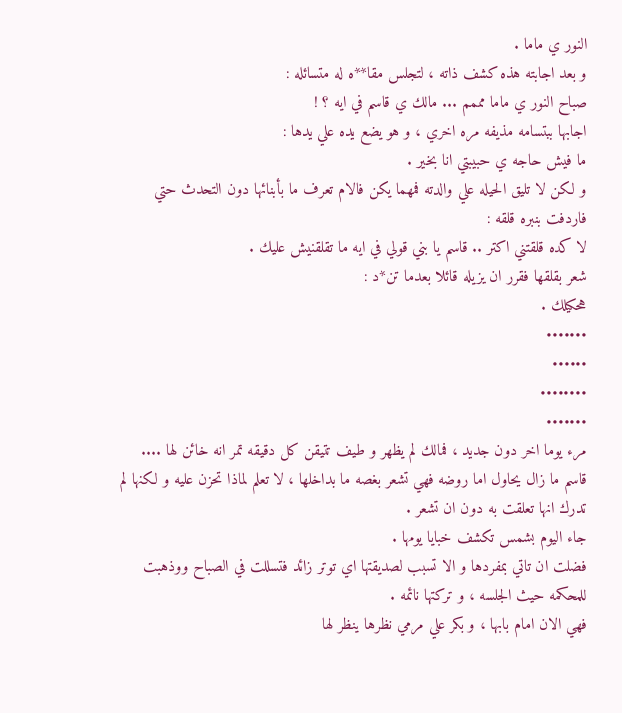النور ي ماما .
و بعد اجابته هذه كشف ذاته ، لتجلس مقا**ه له متسائله :
صباح النور ي ماما مممم ... مالك ي قاسم في ايه ؟ !
اجابها ببتسامه مذيفه مره اخري ، و هو يضع يده علي يدها :
ما فيش حاجه ي حبيبتي انا بخير .
و لكن لا تليق الحيله علي والدته فمهما يكن فالام تعرف ما بأبنائها دون التحدث حتي فاردفت بنبره قلقه :
لا كده قلقتني اكتر .. قاسم يا بني قولي في ايه ما تقلقنيش عليك .
شعر بقلقها فقرر ان يزيله قائلا بعدما تن*د :
هحكيلك .
•••••••
••••••
••••••••
•••••••
مرء يوما اخر دون جديد ، فمالك لم يظهر و طيف تتيقن كل دقيقه تمر انه خائن لها .... قاسم ما زال يحاول اما روضه فهي تشعر بغصه ما بداخلها ، لا تعلم لماذا تحزن عليه و لكنها لم تدرك انها تعلقت به دون ان تشعر .
جاء اليوم بشمس تكشف خبايا يومها .
فضلت ان تاتي بمفردها و الا تسبب لصديقتها اي توتر زائد فتسللت في الصباح ووذهبت للمحكمه حيث الجلسه ، و تركتها نائمه .
فهي الان امام بابها ، و بكر علي مرمي نظرها ينظر لها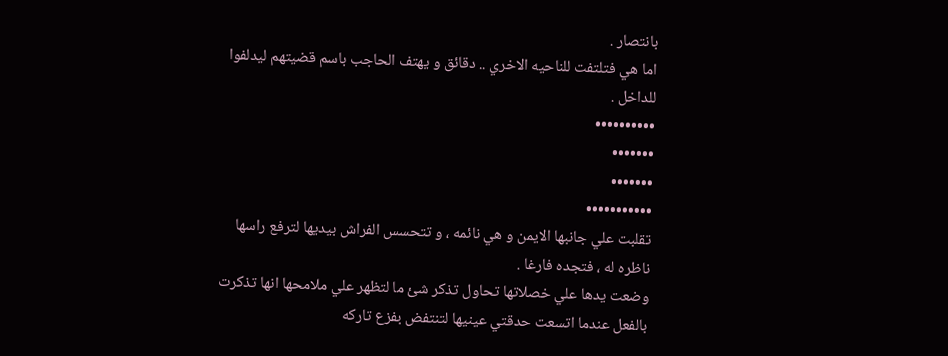بانتصار .
اما هي فتلتفت للناحيه الاخري .. دقائق و يهتف الحاجب باسم قضيتهم ليدلفوا للداخل .
••••••••••
•••••••
•••••••
•••••••••••
تقلبت علي جانبها الايمن و هي نائمه ، و تتحسس الفراش بيديها لترفع راسها ناظره له ، فتجده فارغا .
وضعت يدها علي خصلاتها تحاول تذكر شئ ما لتظهر علي ملامحها انها تذكرت بالفعل عندما اتسعت حدقتي عينيها لتنتفض بفزع تاركه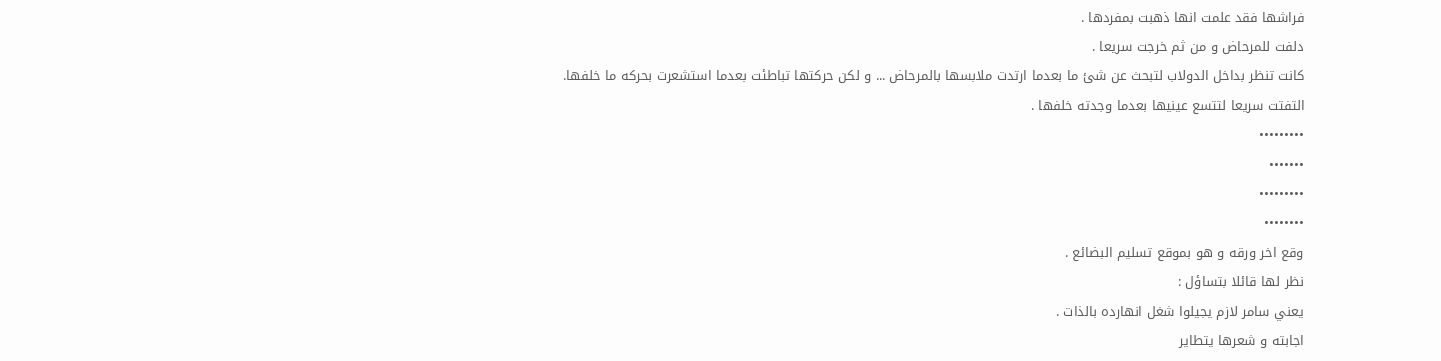فراشها فقد علمت انها ذهبت بمفردها .
دلفت للمرحاض و من ثم خرجت سريعا .
كانت تنظر بداخل الدولاب لتبحث عن شئ ما بعدما ارتدت ملابسها بالمرحاض ... و لكن حركتها تباطئت بعدما استشعرت بحركه ما خلفها.
التفتت سريعا لتتسع عينيها بعدما وجدته خلفها .
•••••••••
•••••••
•••••••••
••••••••
وقع اخر ورقه و هو بموقع تسليم البضائع .
نظر لها قائلا بتساؤل :
يعني سامر لازم يجيلوا شغل انهارده بالذات .
اجابته و شعرها يتطاير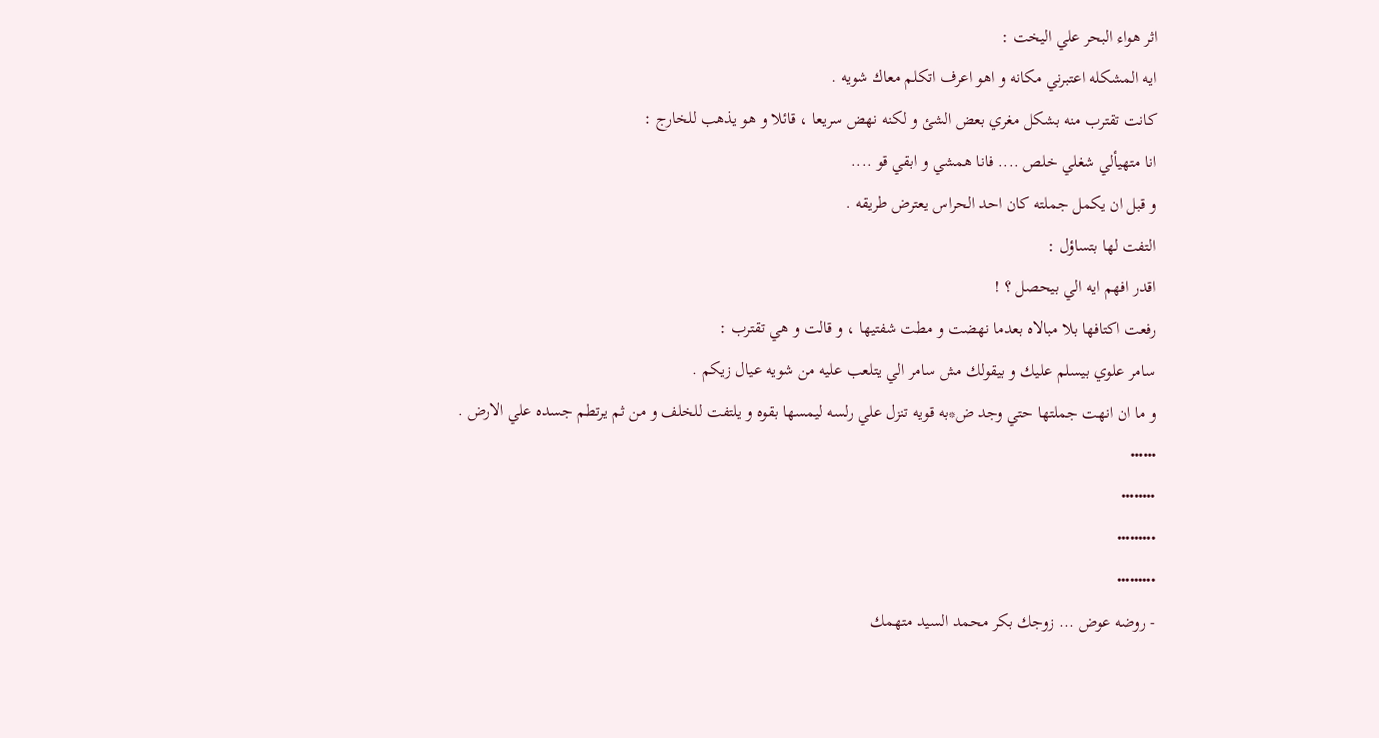اثر هواء البحر علي اليخت :
ايه المشكله اعتبرني مكانه و اهو اعرف اتكلم معاك شويه .
كانت تقترب منه بشكل مغري بعض الشئ و لكنه نهض سريعا ، قائلا و هو يذهب للخارج :
انا متهيألي شغلي خلص .... فانا همشي و ابقي قو ....
و قبل ان يكمل جملته كان احد الحراس يعترض طريقه .
التفت لها بتساؤل :
اقدر افهم ايه الي بيحصل ؟ !
رفعت اكتافها بلا مبالاه بعدما نهضت و مطت شفتيها ، و قالت و هي تقترب :
سامر علوي بيسلم عليك و بيقولك مش سامر الي يتلعب عليه من شويه عيال زيكم .
و ما ان انهت جملتها حتي وجد ض*به قويه تنزل علي رلسه ليمسها بقوه و يلتفت للخلف و من ثم يرتطم جسده علي الارض .
••••••
••••••••
•••••••••
•••••••••
- روضه عوض ... زوجك بكر محمد السيد متهمك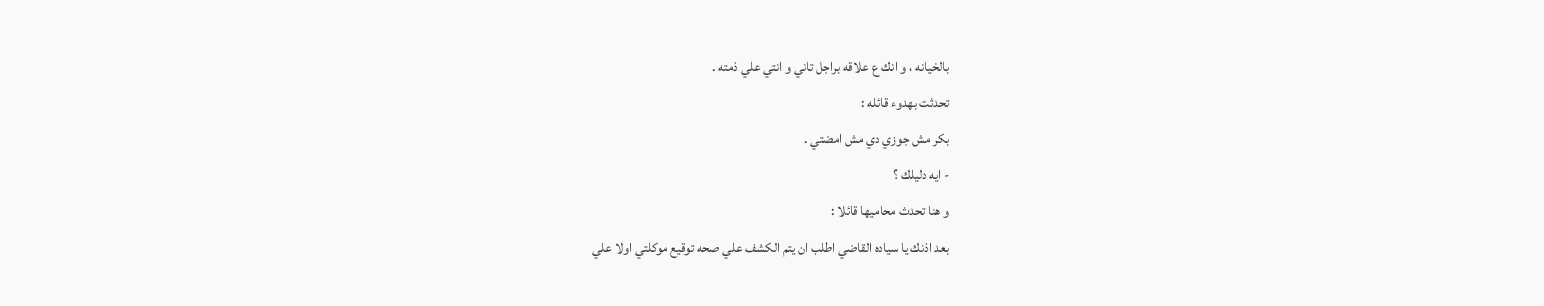بالخيانه ، و انك ع علاقه براجل تاني و انتي علي ذمته .
تحدثت بهدوء قائله :
بكر مش جوزي دي مش امضتي .
- ايه دليلك ؟
و هنا تحدث محاميها قائلا :
بعد اذنك يا سياده القاضي اطلب ان يتم الكشف علي صحه توقيع موكلتي اولا علي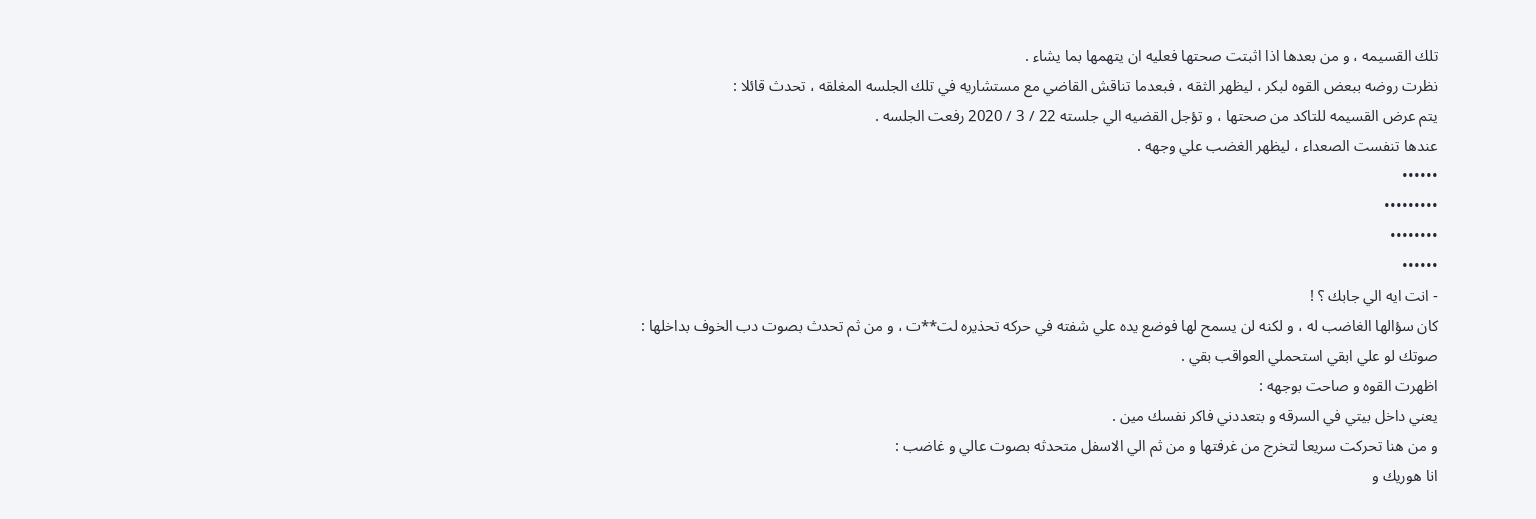تلك القسيمه ، و من بعدها اذا اثبتت صحتها فعليه ان يتهمها بما يشاء .
نظرت روضه ببعض القوه لبكر ، ليظهر الثقه ، فبعدما تناقش القاضي مع مستشاريه في تلك الجلسه المغلقه ، تحدث قائلا :
يتم عرض القسيمه للتاكد من صحتها ، و تؤجل القضيه الي جلسته 22 / 3 / 2020 رفعت الجلسه .
عندها تنفست الصعداء ، ليظهر الغضب علي وجهه .
••••••
•••••••••
••••••••
••••••
- انت ايه الي جابك ؟ !
كان سؤالها الغاضب له ، و لكنه لن يسمح لها فوضع يده علي شفته في حركه تحذيره لت**ت ، و من ثم تحدث بصوت دب الخوف بداخلها :
صوتك لو علي ابقي استحملي العواقب بقي .
اظهرت القوه و صاحت بوجهه :
يعني داخل بيتي في السرقه و بتعددني فاكر نفسك مين .
و من هنا تحركت سريعا لتخرج من غرفتها و من ثم الي الاسفل متحدثه بصوت عالي و غاضب :
انا هوريك و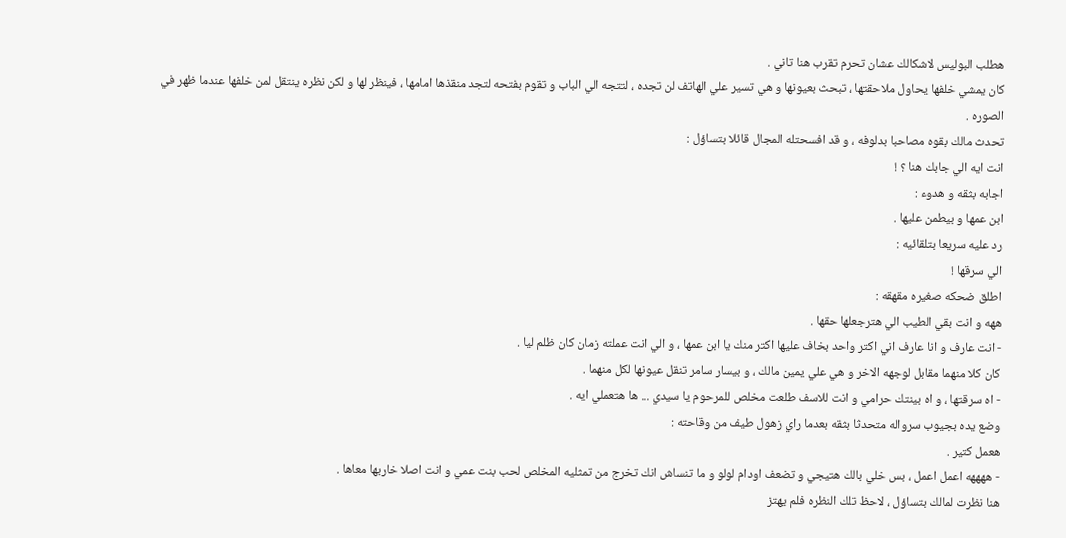هطلب البوليس لاشكالك عشان تحرم تقرب هنا تاني .
كان يمشي خلفها يحاول ملاحقتها ، تبحث بعيونها و هي تسير علي الهاتف لن تجده ، لتتجه الي الباب و تقوم بفتحه لتجد منقذها امامها ، فينظر لها و لكن نظره ينتقل لمن خلفها عندما ظهر في الصوره .
تحدث مالك بقوه مصاحبا بدلوفه ، و قد افسحتله المجال قائلا بتساؤل :
انت ايه الي جابك هنا ؟ !
اجابه بثقه و هدوء :
ابن عمها و بيطمن عليها .
رد عليه سريعا بتلقائيه :
الي سرقها !
اطلق ضحكه صغيره مقهقه :
ههه و انت بقي الطيب الي هترجعلها حقها .
- انت عارف و انا عارف اني اكتر واحد بخاف عليها اكتر منك يا ابن عمها ، و الي انت عملته زمان كان ظلم ليا .
كان كلا منهما مقابل لوجهه الاخر و هي علي يمين مالك ، و بيسار سامر تنقل عيونها لكل منهما .
- اه سرقتها ، و اه بينتك حرامي و انت للاسف طلعت مخلص للمرحوم يا سيدي ... ها هتعملي ايه .
وضع يده بجيوب سرواله متحدثا بثقه بعدما راي زهول طيف من وقاحته :
هعمل كتير .
- ههههه اعمل اعمل ، بس خلي بالك هتيجي و تضعف اودام لولو و ما تنساش انك تخرج من تمثليه المخلص لحب بنت عمي و انت اصلا خاربها معاها .
هنا نظرت لمالك بتساؤل ، لاحظ تلك النظره فلم يهتز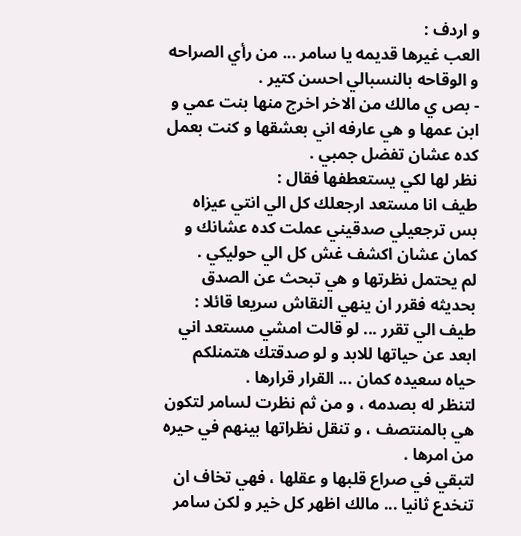و اردف :
العب غيرها قديمه يا سامر ... من رأي الصراحه و الوقاحه بالنسبالي احسن كتير .
- بص ي مالك من الاخر اخرج منها بنت عمي و ابن عمها و هي عارفه اني بعشقها و كنت بعمل كده عشان تفضل جمبي .
نظر لها لكي يستعطفها فقال :
طيف انا مستعد ارجعلك كل الي انتي عيزاه بس ترجعيلي صدقيني عملت كده عشانك و كمان عشان اكشف غش كل الي حوليكي .
لم يحتمل نظرتها و هي تبحث عن الصدق بحديثه فقرر ان ينهي النقاش سريعا قائلا :
طيف الي تقرر ... لو قالت امشي مستعد اني ابعد عن حياتها للابد و لو صدقتك هتمنلكم حياه سعيده كمان ... القرار قرارها .
لتنظر له بصدمه ، و من ثم نظرت لسامر لتكون هي بالمنتصف ، و تنقل نظراتها بينهم في حيره من امرها .
لتبقي في صراع قلبها و عقلها ، فهي تخاف ان تنخدع ثانيا ... مالك اظهر كل خير و لكن سامر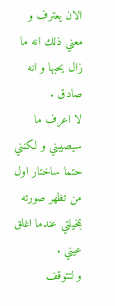الان يعترف و معني ذلك انه ما زال يحبها و انه صادق .
لا اعرف ما سيصيبني و لكنني حتما ساختار اول من تظهر صورته بمخيلتي عندما اغلق عيني .
و لتتوقف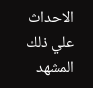الاحداث علي ذلك المشهد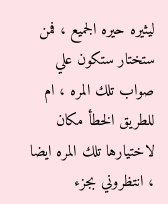ليثيره حيره الجميع ، فمن ستختار ستكون علي صواب تلك المره ، ام للطريق الخطأ مكان لاختيارها تلك المره ايضا ، انتظروني بجزء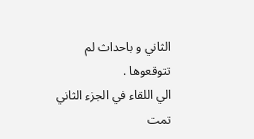الثاني و باحداث لم تتوقعوها .
الي اللقاء في الجزء الثاني
تمت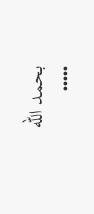بحمد الله
•••••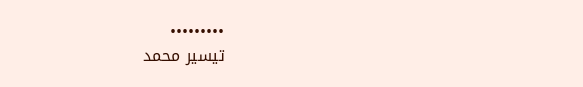•••••••••
تيسير محمد